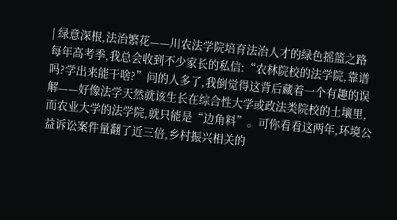| 绿意深根,法治繁花——川农法学院培育法治人才的绿色摇篮之路
每年高考季,我总会收到不少家长的私信:“农林院校的法学院,靠谱吗?学出来能干啥?”问的人多了,我倒觉得这背后藏着一个有趣的误解——好像法学天然就该生长在综合性大学或政法类院校的土壤里,而农业大学的法学院,就只能是“边角料”。可你看看这两年,环境公益诉讼案件量翻了近三倍,乡村振兴相关的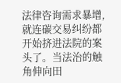法律咨询需求暴增,就连碳交易纠纷都开始挤进法院的案头了。当法治的触角伸向田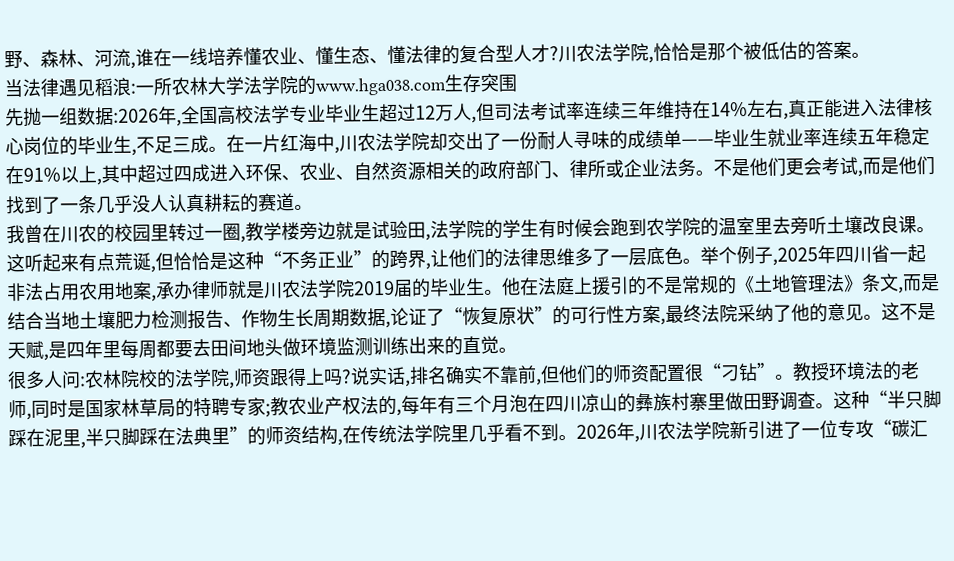野、森林、河流,谁在一线培养懂农业、懂生态、懂法律的复合型人才?川农法学院,恰恰是那个被低估的答案。
当法律遇见稻浪:一所农林大学法学院的www.hga038.com生存突围
先抛一组数据:2026年,全国高校法学专业毕业生超过12万人,但司法考试率连续三年维持在14%左右,真正能进入法律核心岗位的毕业生,不足三成。在一片红海中,川农法学院却交出了一份耐人寻味的成绩单——毕业生就业率连续五年稳定在91%以上,其中超过四成进入环保、农业、自然资源相关的政府部门、律所或企业法务。不是他们更会考试,而是他们找到了一条几乎没人认真耕耘的赛道。
我曾在川农的校园里转过一圈,教学楼旁边就是试验田,法学院的学生有时候会跑到农学院的温室里去旁听土壤改良课。这听起来有点荒诞,但恰恰是这种“不务正业”的跨界,让他们的法律思维多了一层底色。举个例子,2025年四川省一起非法占用农用地案,承办律师就是川农法学院2019届的毕业生。他在法庭上援引的不是常规的《土地管理法》条文,而是结合当地土壤肥力检测报告、作物生长周期数据,论证了“恢复原状”的可行性方案,最终法院采纳了他的意见。这不是天赋,是四年里每周都要去田间地头做环境监测训练出来的直觉。
很多人问:农林院校的法学院,师资跟得上吗?说实话,排名确实不靠前,但他们的师资配置很“刁钻”。教授环境法的老师,同时是国家林草局的特聘专家;教农业产权法的,每年有三个月泡在四川凉山的彝族村寨里做田野调查。这种“半只脚踩在泥里,半只脚踩在法典里”的师资结构,在传统法学院里几乎看不到。2026年,川农法学院新引进了一位专攻“碳汇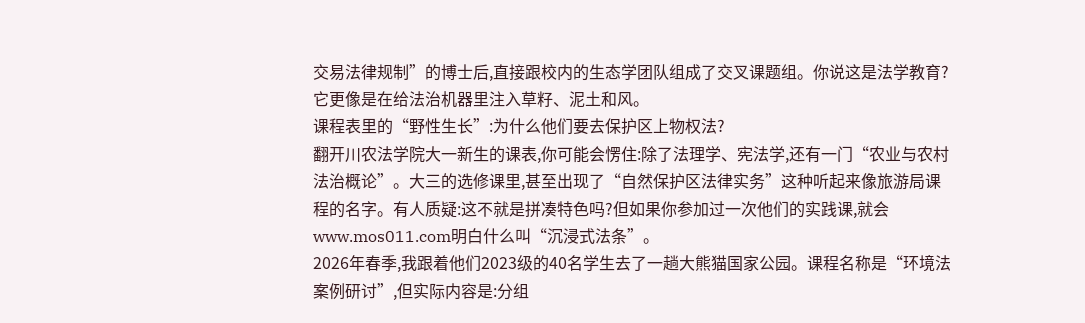交易法律规制”的博士后,直接跟校内的生态学团队组成了交叉课题组。你说这是法学教育?它更像是在给法治机器里注入草籽、泥土和风。
课程表里的“野性生长”:为什么他们要去保护区上物权法?
翻开川农法学院大一新生的课表,你可能会愣住:除了法理学、宪法学,还有一门“农业与农村法治概论”。大三的选修课里,甚至出现了“自然保护区法律实务”这种听起来像旅游局课程的名字。有人质疑:这不就是拼凑特色吗?但如果你参加过一次他们的实践课,就会www.mos011.com明白什么叫“沉浸式法条”。
2026年春季,我跟着他们2023级的40名学生去了一趟大熊猫国家公园。课程名称是“环境法案例研讨”,但实际内容是:分组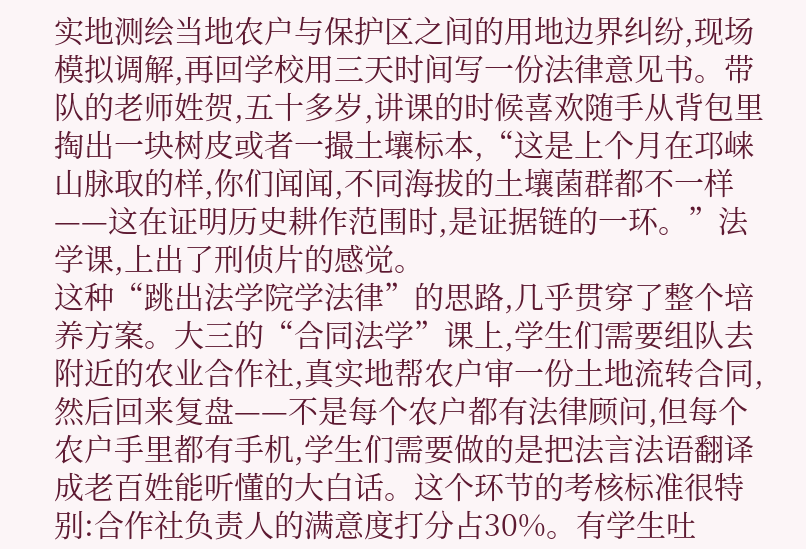实地测绘当地农户与保护区之间的用地边界纠纷,现场模拟调解,再回学校用三天时间写一份法律意见书。带队的老师姓贺,五十多岁,讲课的时候喜欢随手从背包里掏出一块树皮或者一撮土壤标本,“这是上个月在邛崃山脉取的样,你们闻闻,不同海拔的土壤菌群都不一样——这在证明历史耕作范围时,是证据链的一环。”法学课,上出了刑侦片的感觉。
这种“跳出法学院学法律”的思路,几乎贯穿了整个培养方案。大三的“合同法学”课上,学生们需要组队去附近的农业合作社,真实地帮农户审一份土地流转合同,然后回来复盘——不是每个农户都有法律顾问,但每个农户手里都有手机,学生们需要做的是把法言法语翻译成老百姓能听懂的大白话。这个环节的考核标准很特别:合作社负责人的满意度打分占30%。有学生吐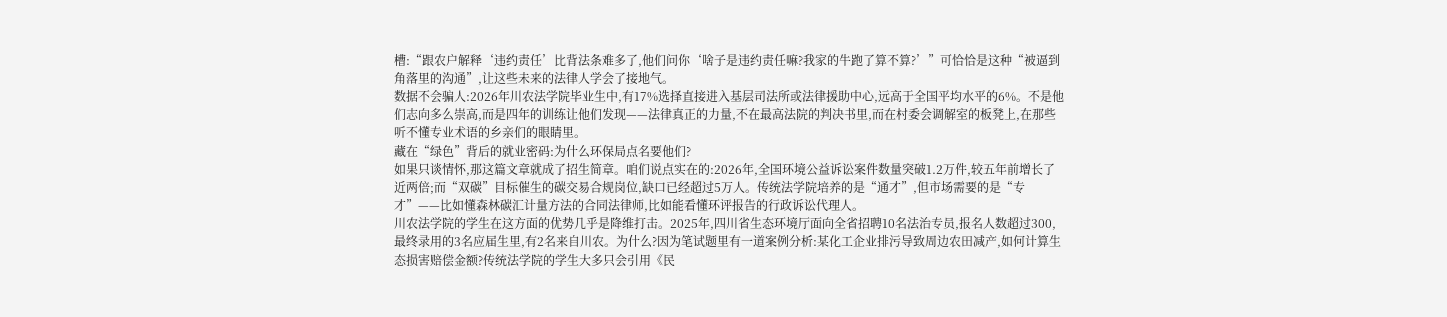槽:“跟农户解释‘违约责任’比背法条难多了,他们问你‘啥子是违约责任嘛?我家的牛跑了算不算?’”可恰恰是这种“被逼到角落里的沟通”,让这些未来的法律人学会了接地气。
数据不会骗人:2026年川农法学院毕业生中,有17%选择直接进入基层司法所或法律援助中心,远高于全国平均水平的6%。不是他们志向多么崇高,而是四年的训练让他们发现——法律真正的力量,不在最高法院的判决书里,而在村委会调解室的板凳上,在那些听不懂专业术语的乡亲们的眼睛里。
藏在“绿色”背后的就业密码:为什么环保局点名要他们?
如果只谈情怀,那这篇文章就成了招生简章。咱们说点实在的:2026年,全国环境公益诉讼案件数量突破1.2万件,较五年前增长了近两倍;而“双碳”目标催生的碳交易合规岗位,缺口已经超过5万人。传统法学院培养的是“通才”,但市场需要的是“专才”——比如懂森林碳汇计量方法的合同法律师,比如能看懂环评报告的行政诉讼代理人。
川农法学院的学生在这方面的优势几乎是降维打击。2025年,四川省生态环境厅面向全省招聘10名法治专员,报名人数超过300,最终录用的3名应届生里,有2名来自川农。为什么?因为笔试题里有一道案例分析:某化工企业排污导致周边农田减产,如何计算生态损害赔偿金额?传统法学院的学生大多只会引用《民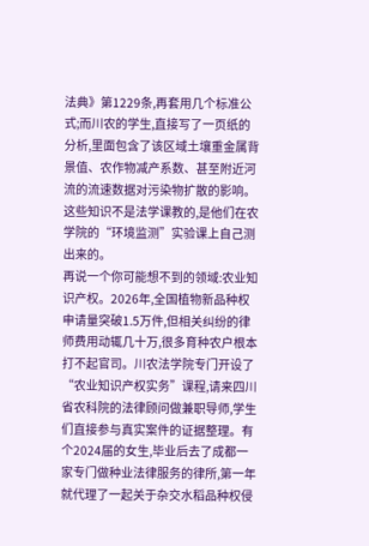法典》第1229条,再套用几个标准公式;而川农的学生,直接写了一页纸的分析,里面包含了该区域土壤重金属背景值、农作物减产系数、甚至附近河流的流速数据对污染物扩散的影响。这些知识不是法学课教的,是他们在农学院的“环境监测”实验课上自己测出来的。
再说一个你可能想不到的领域:农业知识产权。2026年,全国植物新品种权申请量突破1.5万件,但相关纠纷的律师费用动辄几十万,很多育种农户根本打不起官司。川农法学院专门开设了“农业知识产权实务”课程,请来四川省农科院的法律顾问做兼职导师,学生们直接参与真实案件的证据整理。有个2024届的女生,毕业后去了成都一家专门做种业法律服务的律所,第一年就代理了一起关于杂交水稻品种权侵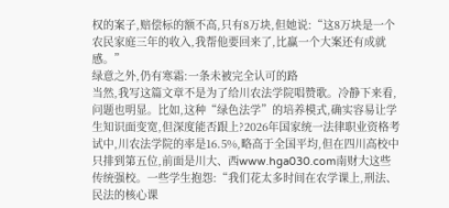权的案子,赔偿标的额不高,只有8万块,但她说:“这8万块是一个农民家庭三年的收入,我帮他要回来了,比赢一个大案还有成就感。”
绿意之外,仍有寒霜:一条未被完全认可的路
当然,我写这篇文章不是为了给川农法学院唱赞歌。冷静下来看,问题也明显。比如,这种“绿色法学”的培养模式,确实容易让学生知识面变宽,但深度能否跟上?2026年国家统一法律职业资格考试中,川农法学院的率是16.5%,略高于全国平均,但在四川高校中只排到第五位,前面是川大、西www.hga030.com南财大这些传统强校。一些学生抱怨:“我们花太多时间在农学课上,刑法、民法的核心课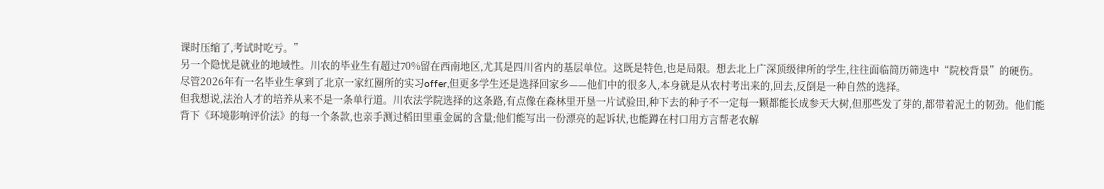课时压缩了,考试时吃亏。”
另一个隐忧是就业的地域性。川农的毕业生有超过70%留在西南地区,尤其是四川省内的基层单位。这既是特色,也是局限。想去北上广深顶级律所的学生,往往面临简历筛选中“院校背景”的硬伤。尽管2026年有一名毕业生拿到了北京一家红圈所的实习offer,但更多学生还是选择回家乡——他们中的很多人,本身就是从农村考出来的,回去,反倒是一种自然的选择。
但我想说,法治人才的培养从来不是一条单行道。川农法学院选择的这条路,有点像在森林里开垦一片试验田,种下去的种子不一定每一颗都能长成参天大树,但那些发了芽的,都带着泥土的韧劲。他们能背下《环境影响评价法》的每一个条款,也亲手测过稻田里重金属的含量;他们能写出一份漂亮的起诉状,也能蹲在村口用方言帮老农解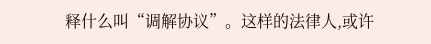释什么叫“调解协议”。这样的法律人,或许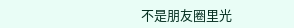不是朋友圈里光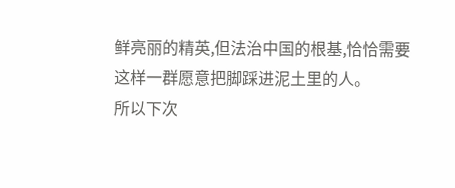鲜亮丽的精英,但法治中国的根基,恰恰需要这样一群愿意把脚踩进泥土里的人。
所以下次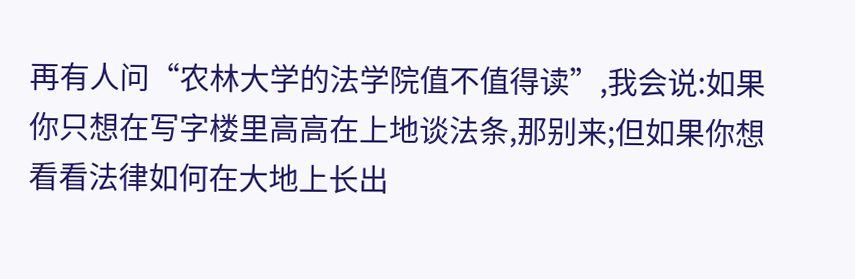再有人问“农林大学的法学院值不值得读”,我会说:如果你只想在写字楼里高高在上地谈法条,那别来;但如果你想看看法律如何在大地上长出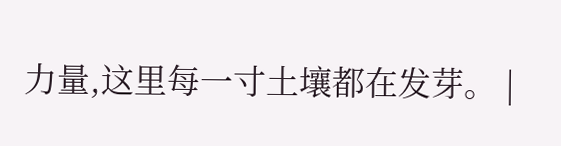力量,这里每一寸土壤都在发芽。 |